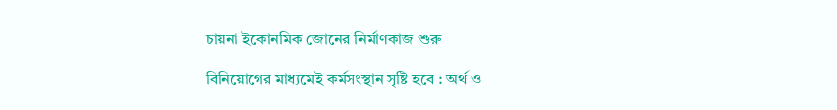চায়না ইকোনমিক জোনের নির্মাণকাজ শুরু

বিনিয়োগের মাধ্যমেই কর্মসংস্থান সৃষ্টি হবে : অর্থ ও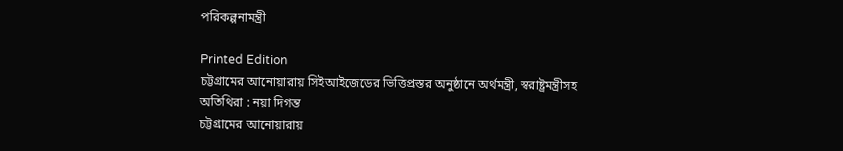পরিকল্পনামন্ত্রী

Printed Edition
চট্টগ্রামের আনোয়ারায় সিইআইজেডের ভিত্তিপ্রস্তর অনুষ্ঠানে অর্থমন্ত্রী, স্বরাষ্ট্রমন্ত্রীসহ অতিথিরা : নয়া দিগন্ত
চট্টগ্রামের আনোয়ারায়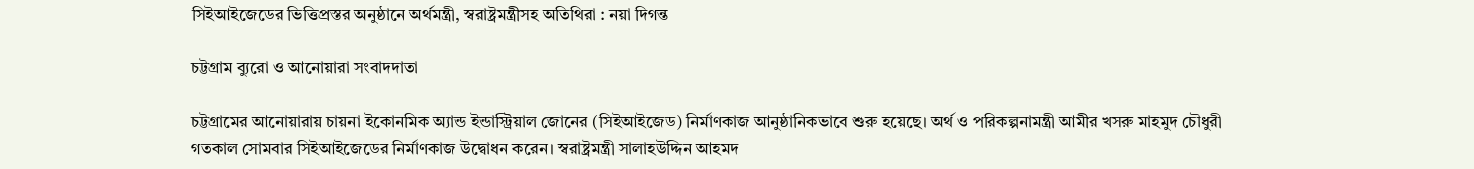সিইআইজেডের ভিত্তিপ্রস্তর অনুষ্ঠানে অর্থমন্ত্রী, স্বরাষ্ট্রমন্ত্রীসহ অতিথিরা : নয়া দিগন্ত

চট্টগ্রাম ব্যুরো ও আনোয়ারা সংবাদদাতা

চট্টগ্রামের আনোয়ারায় চায়না ইকোনমিক অ্যান্ড ইন্ডাস্ট্রিয়াল জোনের (সিইআইজেড) নির্মাণকাজ আনুষ্ঠানিকভাবে শুরু হয়েছে। অর্থ ও পরিকল্পনামন্ত্রী আমীর খসরু মাহমুদ চৌধুরী গতকাল সোমবার সিইআইজেডের নির্মাণকাজ উদ্বোধন করেন। স্বরাষ্ট্রমন্ত্রী সালাহউদ্দিন আহমদ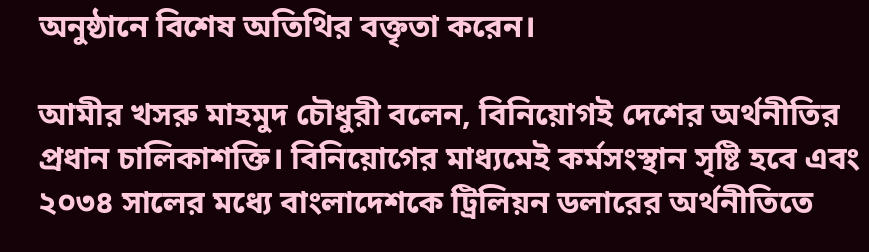অনুষ্ঠানে বিশেষ অতিথির বক্তৃতা করেন।

আমীর খসরু মাহমুদ চৌধুরী বলেন, বিনিয়োগই দেশের অর্থনীতির প্রধান চালিকাশক্তি। বিনিয়োগের মাধ্যমেই কর্মসংস্থান সৃষ্টি হবে এবং ২০৩৪ সালের মধ্যে বাংলাদেশকে ট্রিলিয়ন ডলারের অর্থনীতিতে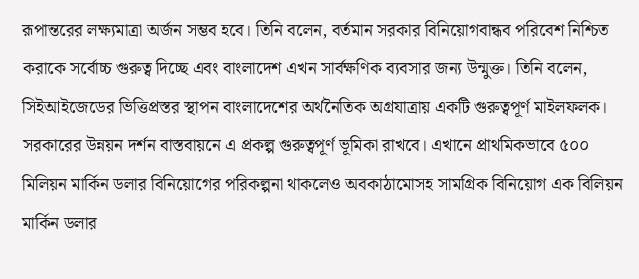রূপান্তরের লক্ষ্যমাত্রা অর্জন সম্ভব হবে। তিনি বলেন, বর্তমান সরকার বিনিয়োগবান্ধব পরিবেশ নিশ্চিত করাকে সর্বোচ্চ গুরুত্ব দিচ্ছে এবং বাংলাদেশ এখন সার্বক্ষণিক ব্যবসার জন্য উন্মুক্ত। তিনি বলেন, সিইআইজেডের ভিত্তিপ্রস্তর স্থাপন বাংলাদেশের অর্থনৈতিক অগ্রযাত্রায় একটি গুরুত্বপূর্ণ মাইলফলক। সরকারের উন্নয়ন দর্শন বাস্তবায়নে এ প্রকল্প গুরুত্বপূর্ণ ভূমিকা রাখবে। এখানে প্রাথমিকভাবে ৫০০ মিলিয়ন মার্কিন ডলার বিনিয়োগের পরিকল্পনা থাকলেও অবকাঠামোসহ সামগ্রিক বিনিয়োগ এক বিলিয়ন মার্কিন ডলার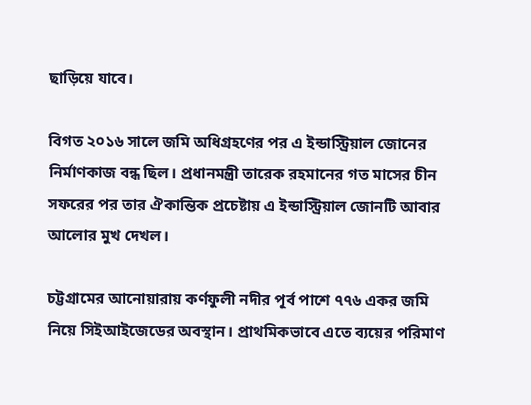ছাড়িয়ে যাবে।

বিগত ২০১৬ সালে জমি অধিগ্রহণের পর এ ইন্ডাস্ট্রিয়াল জোনের নির্মাণকাজ বন্ধ ছিল। প্রধানমন্ত্রী তারেক রহমানের গত মাসের চীন সফরের পর তার ঐকান্তিক প্রচেষ্টায় এ ইন্ডাস্ট্রিয়াল জোনটি আবার আলোর মুখ দেখল।

চট্টগ্রামের আনোয়ারায় কর্ণফুলী নদীর পূর্ব পাশে ৭৭৬ একর জমি নিয়ে সিইআইজেডের অবস্থান। প্রাথমিকভাবে এতে ব্যয়ের পরিমাণ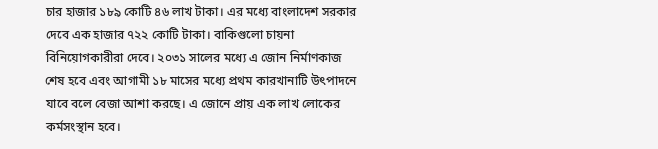চার হাজার ১৮৯ কোটি ৪৬ লাখ টাকা। এর মধ্যে বাংলাদেশ সরকার দেবে এক হাজার ৭২২ কোটি টাকা। বাকিগুলো চায়না বিনিয়োগকারীরা দেবে। ২০৩১ সালের মধ্যে এ জোন নির্মাণকাজ শেষ হবে এবং আগামী ১৮ মাসের মধ্যে প্রথম কারখানাটি উৎপাদনে যাবে বলে বেজা আশা করছে। এ জোনে প্রায় এক লাখ লোকের কর্মসংস্থান হবে।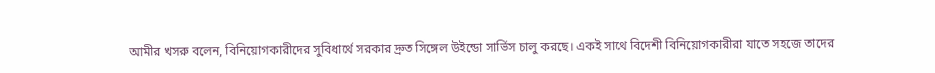আমীর খসরু বলেন, বিনিয়োগকারীদের সুবিধার্থে সরকার দ্রুত সিঙ্গেল উইন্ডো সার্ভিস চালু করছে। একই সাথে বিদেশী বিনিয়োগকারীরা যাতে সহজে তাদের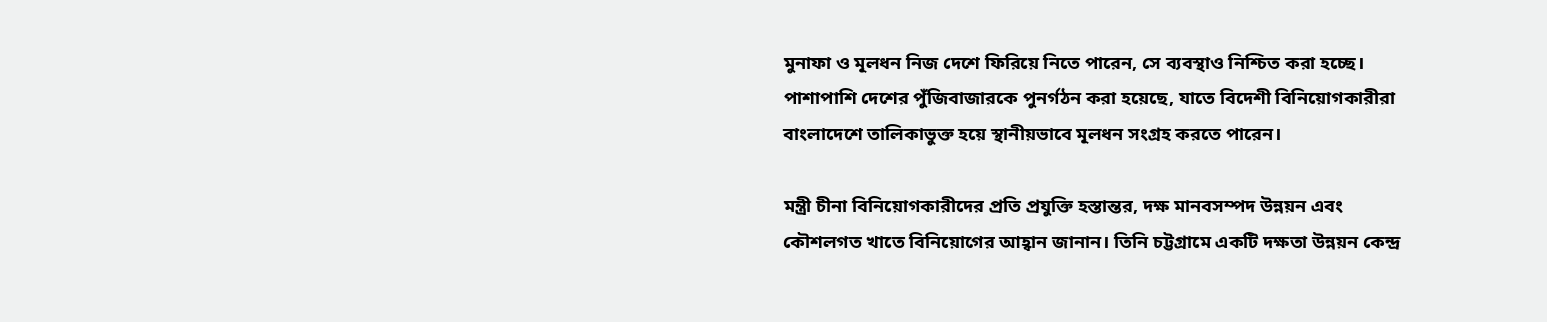মুনাফা ও মূলধন নিজ দেশে ফিরিয়ে নিতে পারেন, সে ব্যবস্থাও নিশ্চিত করা হচ্ছে। পাশাপাশি দেশের পুঁজিবাজারকে পুনর্গঠন করা হয়েছে, যাতে বিদেশী বিনিয়োগকারীরা বাংলাদেশে তালিকাভুক্ত হয়ে স্থানীয়ভাবে মূলধন সংগ্রহ করতে পারেন।

মন্ত্রী চীনা বিনিয়োগকারীদের প্রতি প্রযুক্তি হস্তান্তর, দক্ষ মানবসম্পদ উন্নয়ন এবং কৌশলগত খাতে বিনিয়োগের আহ্বান জানান। তিনি চট্টগ্রামে একটি দক্ষতা উন্নয়ন কেন্দ্র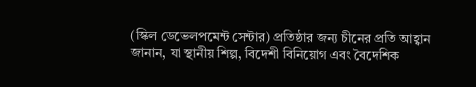(স্কিল ডেভেলপমেন্ট সেন্টার) প্রতিষ্ঠার জন্য চীনের প্রতি আহ্বান জানান, যা স্থানীয় শিল্প, বিদেশী বিনিয়োগ এবং বৈদেশিক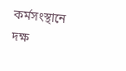কর্মসংস্থানে দক্ষ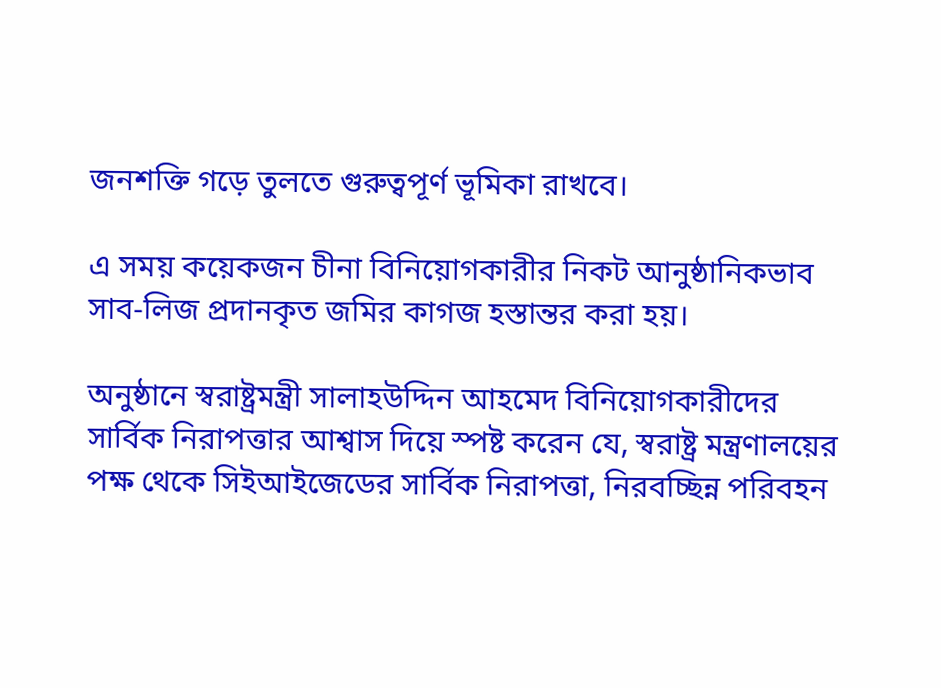জনশক্তি গড়ে তুলতে গুরুত্বপূর্ণ ভূমিকা রাখবে।

এ সময় কয়েকজন চীনা বিনিয়োগকারীর নিকট আনুষ্ঠানিকভাব সাব-লিজ প্রদানকৃত জমির কাগজ হস্তান্তর করা হয়।

অনুষ্ঠানে স্বরাষ্ট্রমন্ত্রী সালাহউদ্দিন আহমেদ বিনিয়োগকারীদের সার্বিক নিরাপত্তার আশ্বাস দিয়ে স্পষ্ট করেন যে, স্বরাষ্ট্র মন্ত্রণালয়ের পক্ষ থেকে সিইআইজেডের সার্বিক নিরাপত্তা, নিরবচ্ছিন্ন পরিবহন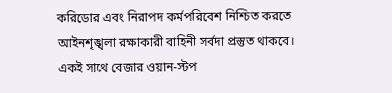করিডোর এবং নিরাপদ কর্মপরিবেশ নিশ্চিত করতে আইনশৃঙ্খলা রক্ষাকারী বাহিনী সর্বদা প্রস্তুত থাকবে। একই সাথে বেজার ওয়ান-স্টপ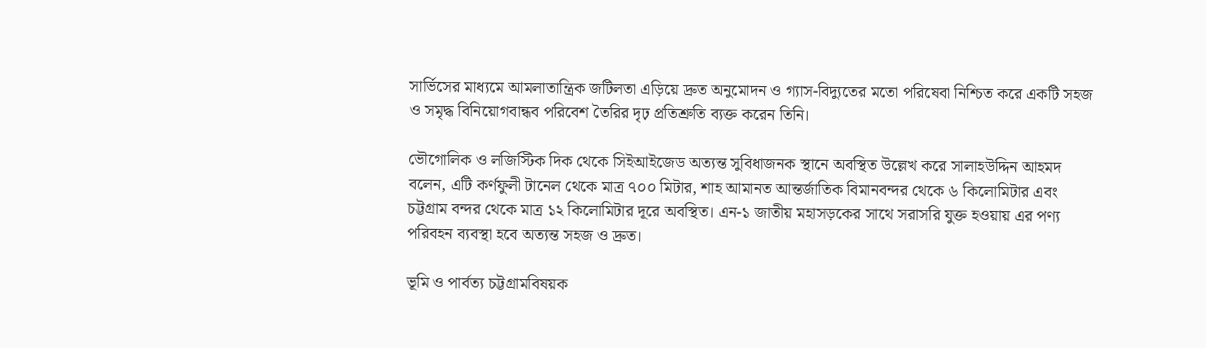সার্ভিসের মাধ্যমে আমলাতান্ত্রিক জটিলতা এড়িয়ে দ্রুত অনুমোদন ও গ্যাস-বিদ্যুতের মতো পরিষেবা নিশ্চিত করে একটি সহজ ও সমৃদ্ধ বিনিয়োগবান্ধব পরিবেশ তৈরির দৃঢ় প্রতিশ্রুতি ব্যক্ত করেন তিনি।

ভৌগোলিক ও লজিস্টিক দিক থেকে সিইআইজেড অত্যন্ত সুবিধাজনক স্থানে অবস্থিত উল্লেখ করে সালাহউদ্দিন আহমদ বলেন, এটি কর্ণফুলী টানেল থেকে মাত্র ৭০০ মিটার, শাহ আমানত আন্তর্জাতিক বিমানবন্দর থেকে ৬ কিলোমিটার এবং চট্টগ্রাম বন্দর থেকে মাত্র ১২ কিলোমিটার দূরে অবস্থিত। এন-১ জাতীয় মহাসড়কের সাথে সরাসরি যুক্ত হওয়ায় এর পণ্য পরিবহন ব্যবস্থা হবে অত্যন্ত সহজ ও দ্রুত।

ভূমি ও পার্বত্য চট্টগ্রামবিষয়ক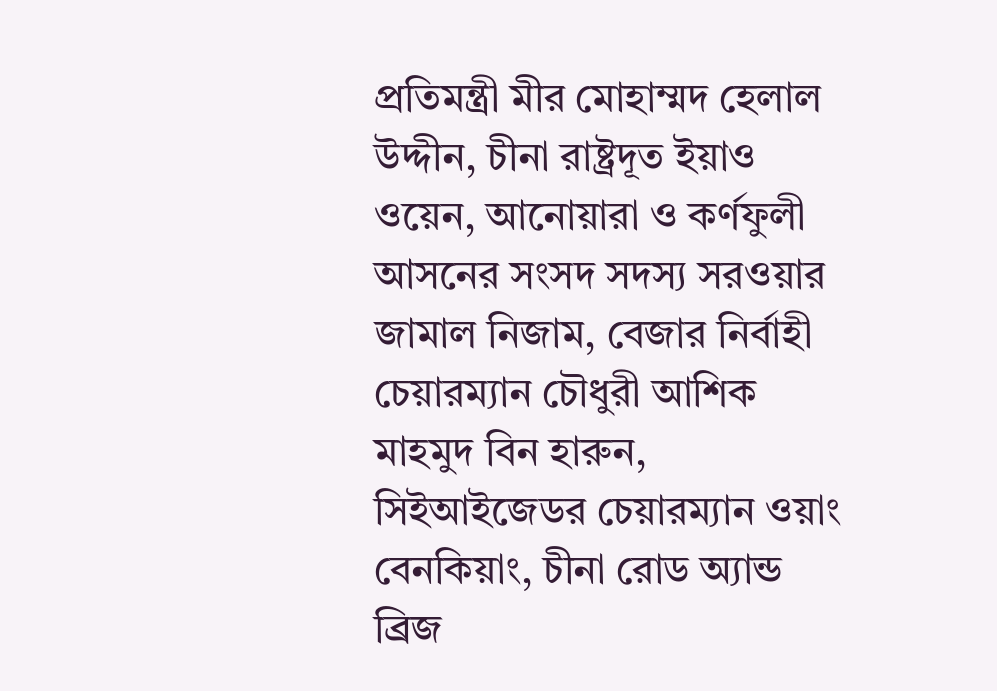প্রতিমন্ত্রী মীর মোহাম্মদ হেলাল উদ্দীন, চীনা রাষ্ট্রদূত ইয়াও ওয়েন, আনোয়ারা ও কর্ণফুলী আসনের সংসদ সদস্য সরওয়ার জামাল নিজাম, বেজার নির্বাহী চেয়ারম্যান চৌধুরী আশিক মাহমুদ বিন হারুন, সিইআইজেডর চেয়ারম্যান ওয়াং বেনকিয়াং, চীনা রোড অ্যান্ড ব্রিজ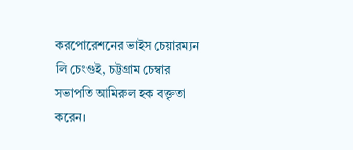করপোরেশনের ভাইস চেয়ারম্যন লি চেংগুই, চট্টগ্রাম চেম্বার সভাপতি আমিরুল হক বক্তৃতা করেন।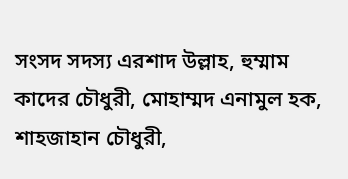সংসদ সদস্য এরশাদ উল্লাহ, হুম্মাম কাদের চৌধুরী, মোহাম্মদ এনামুল হক, শাহজাহান চৌধুরী,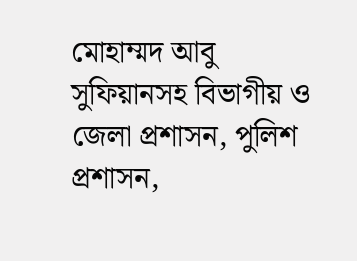মোহাম্মদ আবু সুফিয়ানসহ বিভাগীয় ও জেলা প্রশাসন, পুলিশ প্রশাসন,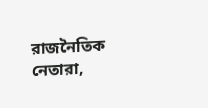রাজনৈতিক নেতারা,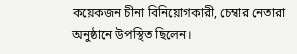কয়েকজন চীনা বিনিয়োগকারী, চেম্বার নেতারা অনুষ্ঠানে উপস্থিত ছিলেন।